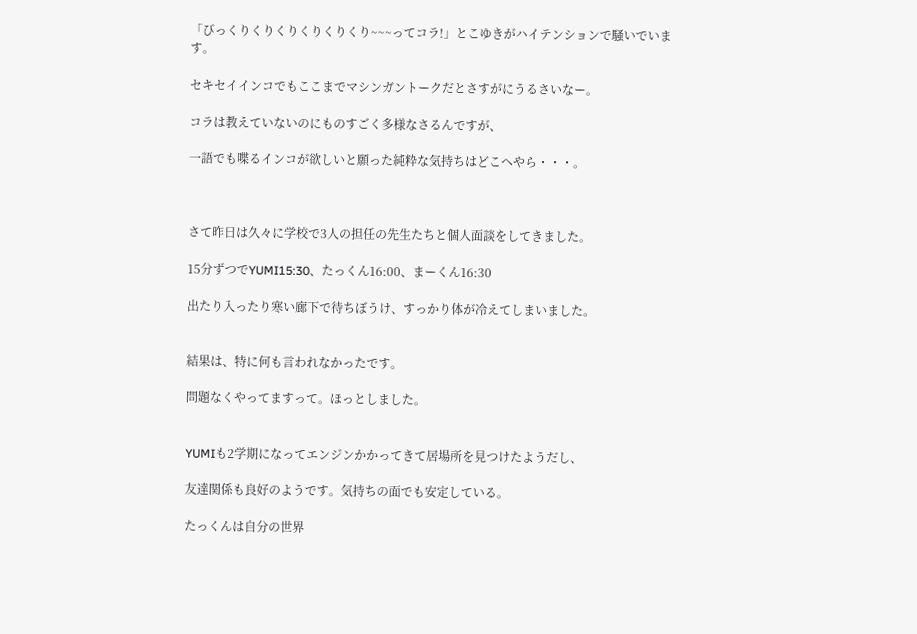「びっくりくりくりくりくりくり~~~ってコラ!」とこゆきがハイテンションで騒いでいます。

セキセイインコでもここまでマシンガントークだとさすがにうるさいなー。

コラは教えていないのにものすごく多様なさるんですが、

一語でも喋るインコが欲しいと願った純粋な気持ちはどこへやら・・・。



さて昨日は久々に学校で3人の担任の先生たちと個人面談をしてきました。

15分ずつでYUMI15:30、たっくん16:00、まーくん16:30

出たり入ったり寒い廊下で待ちぼうけ、すっかり体が冷えてしまいました。


結果は、特に何も言われなかったです。

問題なくやってますって。ほっとしました。


YUMIも2学期になってエンジンかかってきて居場所を見つけたようだし、

友達関係も良好のようです。気持ちの面でも安定している。

たっくんは自分の世界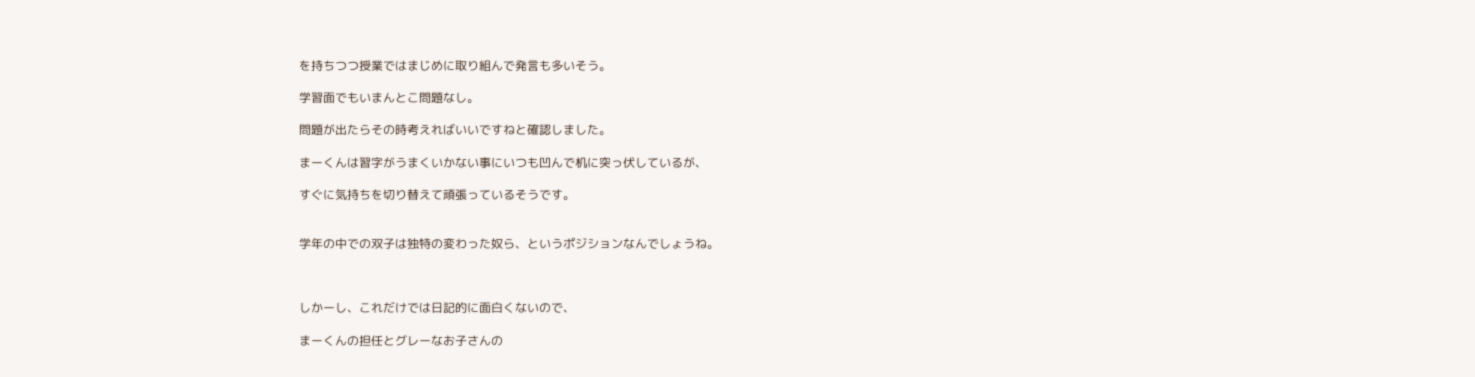を持ちつつ授業ではまじめに取り組んで発言も多いそう。

学習面でもいまんとこ問題なし。

問題が出たらその時考えればいいですねと確認しました。

まーくんは習字がうまくいかない事にいつも凹んで机に突っ伏しているが、

すぐに気持ちを切り替えて頑張っているそうです。


学年の中での双子は独特の変わった奴ら、というポジションなんでしょうね。



しかーし、これだけでは日記的に面白くないので、

まーくんの担任とグレーなお子さんの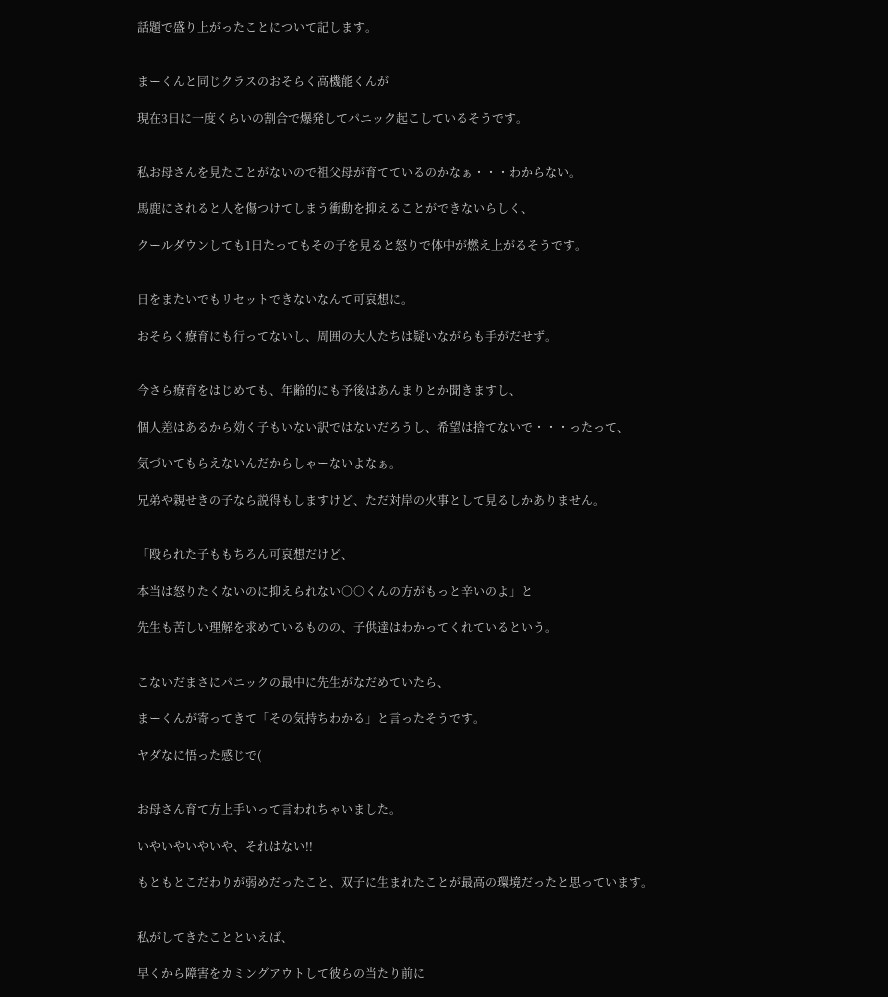話題で盛り上がったことについて記します。


まーくんと同じクラスのおそらく高機能くんが

現在3日に一度くらいの割合で爆発してパニック起こしているそうです。


私お母さんを見たことがないので祖父母が育てているのかなぁ・・・わからない。

馬鹿にされると人を傷つけてしまう衝動を抑えることができないらしく、

クールダウンしても1日たってもその子を見ると怒りで体中が燃え上がるそうです。


日をまたいでもリセットできないなんて可哀想に。

おそらく療育にも行ってないし、周囲の大人たちは疑いながらも手がだせず。


今さら療育をはじめても、年齢的にも予後はあんまりとか聞きますし、

個人差はあるから効く子もいない訳ではないだろうし、希望は捨てないで・・・ったって、

気づいてもらえないんだからしゃーないよなぁ。

兄弟や親せきの子なら説得もしますけど、ただ対岸の火事として見るしかありません。


「殴られた子ももちろん可哀想だけど、

本当は怒りたくないのに抑えられない○○くんの方がもっと辛いのよ」と

先生も苦しい理解を求めているものの、子供達はわかってくれているという。


こないだまさにパニックの最中に先生がなだめていたら、

まーくんが寄ってきて「その気持ちわかる」と言ったそうです。

ヤダなに悟った感じで(


お母さん育て方上手いって言われちゃいました。

いやいやいやいや、それはない!!

もともとこだわりが弱めだったこと、双子に生まれたことが最高の環境だったと思っています。


私がしてきたことといえば、

早くから障害をカミングアウトして彼らの当たり前に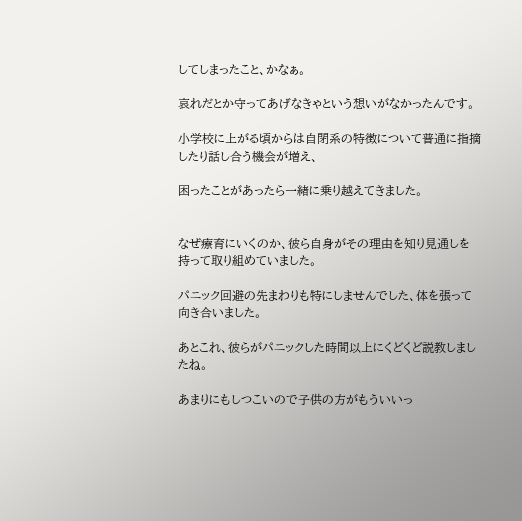してしまったこと、かなぁ。

哀れだとか守ってあげなきゃという想いがなかったんです。

小学校に上がる頃からは自閉系の特徴について普通に指摘したり話し合う機会が増え、

困ったことがあったら一緒に乗り越えてきました。


なぜ療育にいくのか、彼ら自身がその理由を知り見通しを持って取り組めていました。

パニック回避の先まわりも特にしませんでした、体を張って向き合いました。

あとこれ、彼らがパニックした時間以上にくどくど説教しましたね。

あまりにもしつこいので子供の方がもういいっ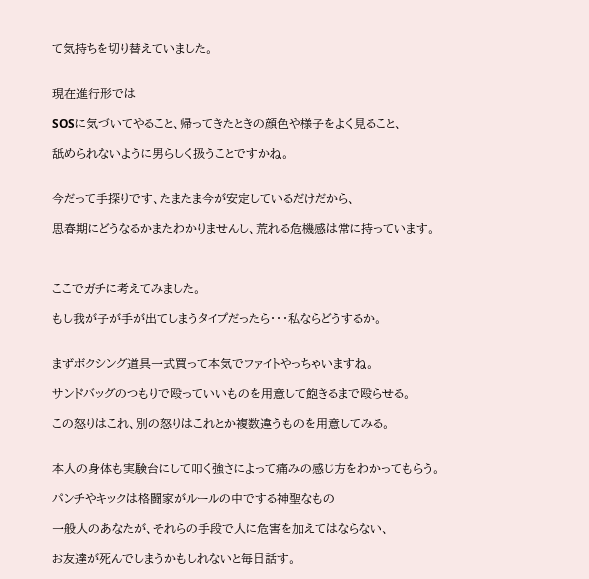て気持ちを切り替えていました。


現在進行形では

SOSに気づいてやること、帰ってきたときの顔色や様子をよく見ること、

舐められないように男らしく扱うことですかね。


今だって手探りです、たまたま今が安定しているだけだから、

思春期にどうなるかまたわかりませんし、荒れる危機感は常に持っています。



ここでガチに考えてみました。

もし我が子が手が出てしまうタイプだったら・・・私ならどうするか。


まずボクシング道具一式買って本気でファイトやっちゃいますね。

サンドバッグのつもりで殴っていいものを用意して飽きるまで殴らせる。

この怒りはこれ、別の怒りはこれとか複数違うものを用意してみる。


本人の身体も実験台にして叩く強さによって痛みの感じ方をわかってもらう。

パンチやキックは格闘家がルールの中でする神聖なもの

一般人のあなたが、それらの手段で人に危害を加えてはならない、

お友達が死んでしまうかもしれないと毎日話す。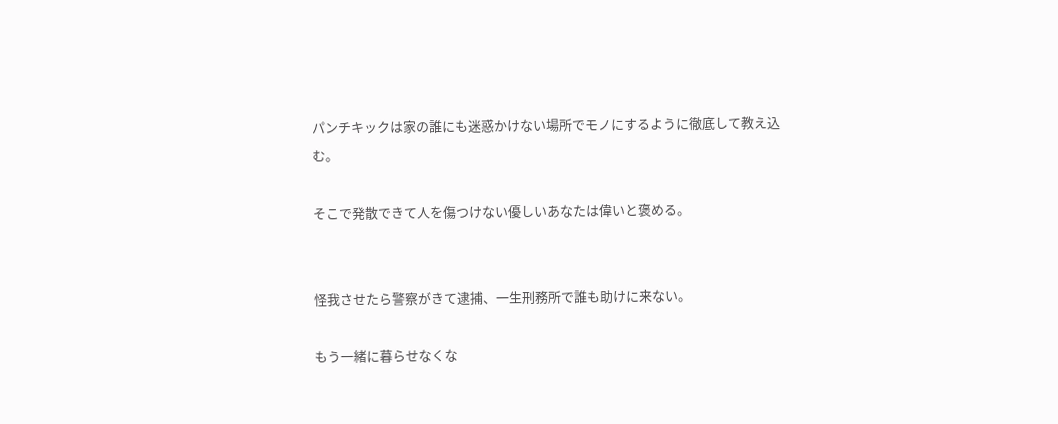パンチキックは家の誰にも迷惑かけない場所でモノにするように徹底して教え込む。

そこで発散できて人を傷つけない優しいあなたは偉いと褒める。


怪我させたら警察がきて逮捕、一生刑務所で誰も助けに来ない。

もう一緒に暮らせなくな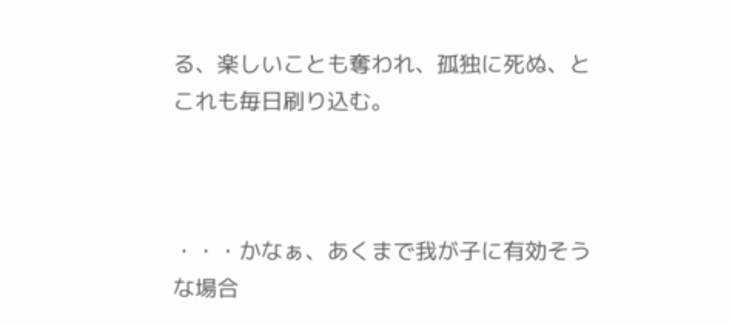る、楽しいことも奪われ、孤独に死ぬ、とこれも毎日刷り込む。



・・・かなぁ、あくまで我が子に有効そうな場合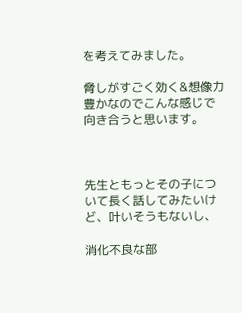を考えてみました。

脅しがすごく効く&想像力豊かなのでこんな感じで向き合うと思います。



先生ともっとその子について長く話してみたいけど、叶いそうもないし、

消化不良な部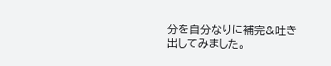分を自分なりに補完&吐き出してみました。